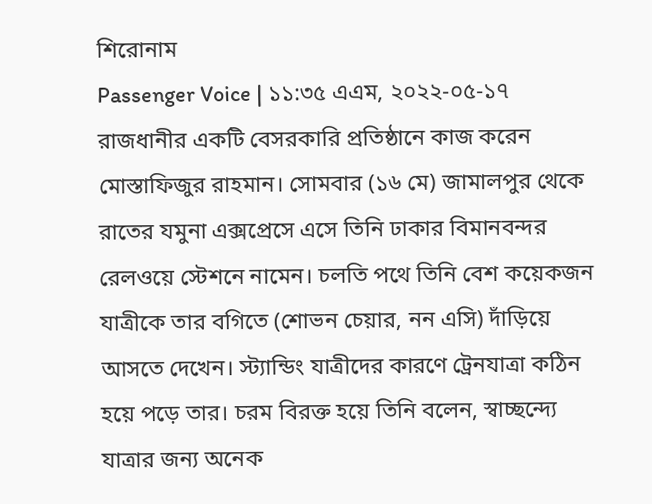শিরোনাম
Passenger Voice | ১১:৩৫ এএম, ২০২২-০৫-১৭
রাজধানীর একটি বেসরকারি প্রতিষ্ঠানে কাজ করেন মোস্তাফিজুর রাহমান। সোমবার (১৬ মে) জামালপুর থেকে রাতের যমুনা এক্সপ্রেসে এসে তিনি ঢাকার বিমানবন্দর রেলওয়ে স্টেশনে নামেন। চলতি পথে তিনি বেশ কয়েকজন যাত্রীকে তার বগিতে (শোভন চেয়ার, নন এসি) দাঁড়িয়ে আসতে দেখেন। স্ট্যান্ডিং যাত্রীদের কারণে ট্রেনযাত্রা কঠিন হয়ে পড়ে তার। চরম বিরক্ত হয়ে তিনি বলেন, স্বাচ্ছন্দ্যে যাত্রার জন্য অনেক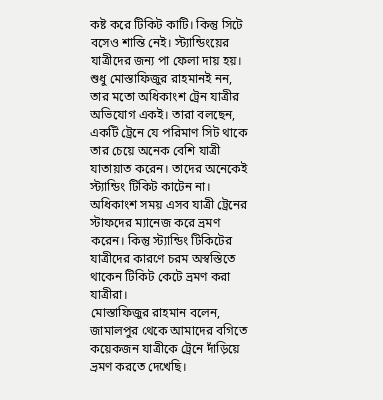কষ্ট করে টিকিট কাটি। কিন্তু সিটে বসেও শান্তি নেই। স্ট্যান্ডিংয়ের যাত্রীদের জন্য পা ফেলা দায় হয়।
শুধু মোস্তাফিজুর রাহমানই নন, তার মতো অধিকাংশ ট্রেন যাত্রীর অভিযোগ একই। তারা বলছেন, একটি ট্রেনে যে পরিমাণ সিট থাকে তার চেয়ে অনেক বেশি যাত্রী যাতায়াত করেন। তাদের অনেকেই স্ট্যান্ডিং টিকিট কাটেন না। অধিকাংশ সময় এসব যাত্রী ট্রেনের স্টাফদের ম্যানেজ করে ভ্রমণ করেন। কিন্তু স্ট্যান্ডিং টিকিটের যাত্রীদের কারণে চরম অস্বস্তিতে থাকেন টিকিট কেটে ভ্রমণ করা যাত্রীরা।
মোস্তাফিজুর রাহমান বলেন, জামালপুর থেকে আমাদের বগিতে কয়েকজন যাত্রীকে ট্রেনে দাঁড়িয়ে ভ্রমণ করতে দেখেছি।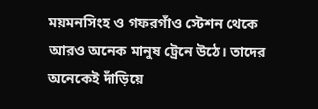ময়মনসিংহ ও গফরগাঁও স্টেশন থেকে আরও অনেক মানুষ ট্রেনে উঠে। তাদের অনেকেই দাঁড়িয়ে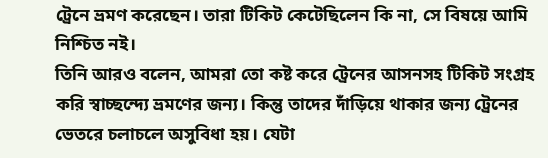ট্রেনে ভ্রমণ করেছেন। তারা টিকিট কেটেছিলেন কি না, সে বিষয়ে আমি নিশ্চিত নই।
তিনি আরও বলেন, আমরা তো কষ্ট করে ট্রেনের আসনসহ টিকিট সংগ্রহ করি স্বাচ্ছন্দ্যে ভ্রমণের জন্য। কিন্তু তাদের দাঁড়িয়ে থাকার জন্য ট্রেনের ভেতরে চলাচলে অসুবিধা হয়। যেটা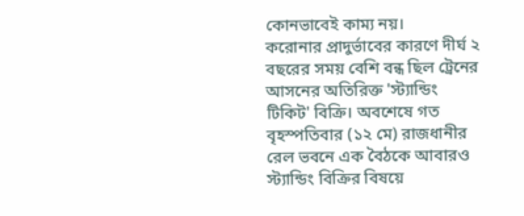কোনভাবেই কাম্য নয়।
করোনার প্রাদুর্ভাবের কারণে দীর্ঘ ২ বছরের সময় বেশি বন্ধ ছিল ট্রেনের আসনের অতিরিক্ত 'স্ট্যান্ডিং টিকিট' বিক্রি। অবশেষে গত বৃহস্পতিবার (১২ মে) রাজধানীর রেল ভবনে এক বৈঠকে আবারও স্ট্যান্ডিং বিক্রির বিষয়ে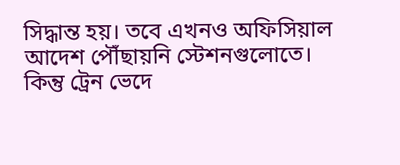সিদ্ধান্ত হয়। তবে এখনও অফিসিয়াল আদেশ পৌঁছায়নি স্টেশনগুলোতে। কিন্তু ট্রেন ভেদে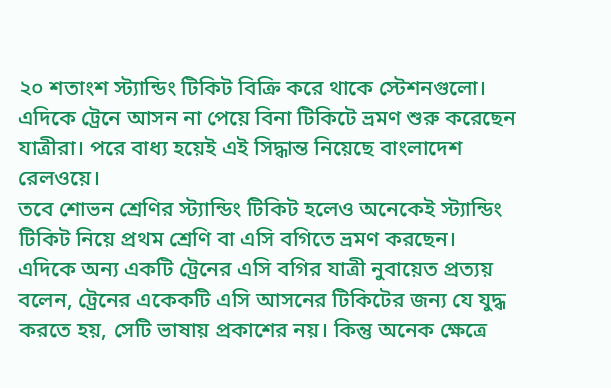২০ শতাংশ স্ট্যান্ডিং টিকিট বিক্রি করে থাকে স্টেশনগুলো। এদিকে ট্রেনে আসন না পেয়ে বিনা টিকিটে ভ্রমণ শুরু করেছেন যাত্রীরা। পরে বাধ্য হয়েই এই সিদ্ধান্ত নিয়েছে বাংলাদেশ রেলওয়ে।
তবে শোভন শ্রেণির স্ট্যান্ডিং টিকিট হলেও অনেকেই স্ট্যান্ডিং টিকিট নিয়ে প্রথম শ্রেণি বা এসি বগিতে ভ্রমণ করছেন।
এদিকে অন্য একটি ট্রেনের এসি বগির যাত্রী নুবায়েত প্রত্যয় বলেন, ট্রেনের একেকটি এসি আসনের টিকিটের জন্য যে যুদ্ধ করতে হয়, সেটি ভাষায় প্রকাশের নয়। কিন্তু অনেক ক্ষেত্রে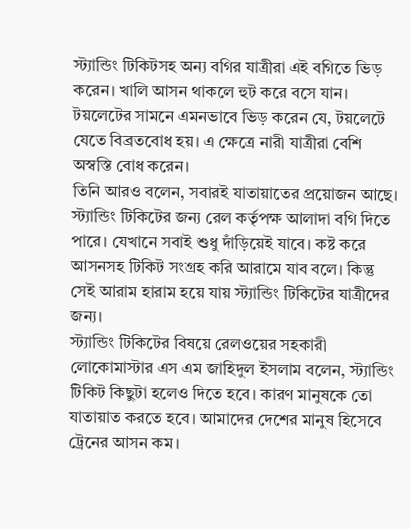স্ট্যান্ডিং টিকিটসহ অন্য বগির যাত্রীরা এই বগিতে ভিড় করেন। খালি আসন থাকলে হুট করে বসে যান। টয়লেটের সামনে এমনভাবে ভিড় করেন যে, টয়লেটে যেতে বিব্রতবোধ হয়। এ ক্ষেত্রে নারী যাত্রীরা বেশি অস্বস্তি বোধ করেন।
তিনি আরও বলেন, সবারই যাতায়াতের প্রয়োজন আছে। স্ট্যান্ডিং টিকিটের জন্য রেল কর্তৃপক্ষ আলাদা বগি দিতে পারে। যেখানে সবাই শুধু দাঁড়িয়েই যাবে। কষ্ট করে আসনসহ টিকিট সংগ্রহ করি আরামে যাব বলে। কিন্তু সেই আরাম হারাম হয়ে যায় স্ট্যান্ডিং টিকিটের যাত্রীদের জন্য।
স্ট্যান্ডিং টিকিটের বিষয়ে রেলওয়ের সহকারী লোকোমাস্টার এস এম জাহিদুল ইসলাম বলেন, স্ট্যান্ডিং টিকিট কিছুটা হলেও দিতে হবে। কারণ মানুষকে তো যাতায়াত করতে হবে। আমাদের দেশের মানুষ হিসেবে ট্রেনের আসন কম।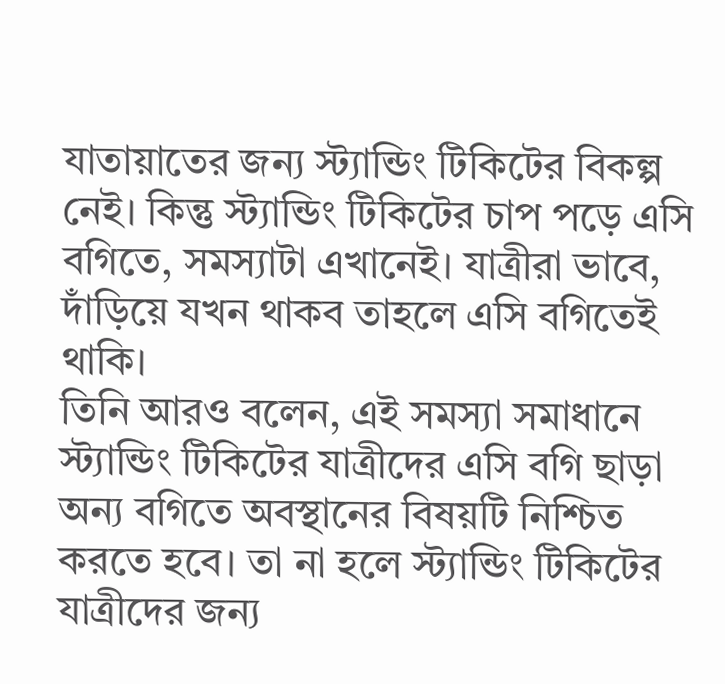যাতায়াতের জন্য স্ট্যান্ডিং টিকিটের বিকল্প নেই। কিন্তু স্ট্যান্ডিং টিকিটের চাপ পড়ে এসি বগিতে, সমস্যাটা এখানেই। যাত্রীরা ভাবে, দাঁড়িয়ে যখন থাকব তাহলে এসি বগিতেই থাকি।
তিনি আরও বলেন, এই সমস্যা সমাধানে স্ট্যান্ডিং টিকিটের যাত্রীদের এসি বগি ছাড়া অন্য বগিতে অবস্থানের বিষয়টি নিশ্চিত করতে হবে। তা না হলে স্ট্যান্ডিং টিকিটের যাত্রীদের জন্য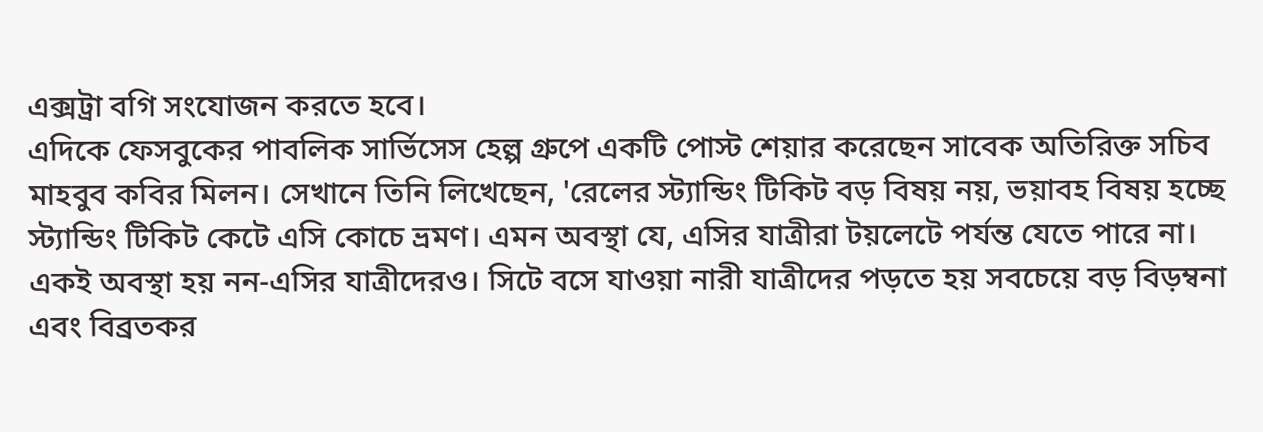এক্সট্রা বগি সংযোজন করতে হবে।
এদিকে ফেসবুকের পাবলিক সার্ভিসেস হেল্প গ্রুপে একটি পোস্ট শেয়ার করেছেন সাবেক অতিরিক্ত সচিব মাহবুব কবির মিলন। সেখানে তিনি লিখেছেন, 'রেলের স্ট্যান্ডিং টিকিট বড় বিষয় নয়, ভয়াবহ বিষয় হচ্ছে স্ট্যান্ডিং টিকিট কেটে এসি কোচে ভ্রমণ। এমন অবস্থা যে, এসির যাত্রীরা টয়লেটে পর্যন্ত যেতে পারে না। একই অবস্থা হয় নন-এসির যাত্রীদেরও। সিটে বসে যাওয়া নারী যাত্রীদের পড়তে হয় সবচেয়ে বড় বিড়ম্বনা এবং বিব্রতকর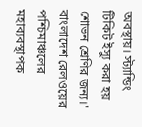অবস্থায়। স্ট্যান্ডিং টিকিট ইস্যু করা হয় শোভন শ্রেণির জন্য।'
বাংলাদেশ রেলওয়ের পশ্চিমাঞ্চলের মহাব্যবস্থাপক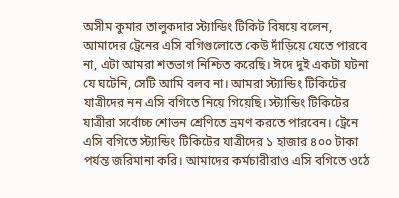অসীম কুমার তালুকদার স্ট্যান্ডিং টিকিট বিষয়ে বলেন, আমাদের ট্রেনের এসি বগিগুলোতে কেউ দাঁড়িয়ে যেতে পারবে না, এটা আমরা শতভাগ নিশ্চিত করেছি। ঈদে দুই একটা ঘটনা যে ঘটেনি, সেটি আমি বলব না। আমরা স্ট্যান্ডিং টিকিটের যাত্রীদের নন এসি বগিতে নিয়ে গিয়েছি। স্ট্যান্ডিং টিকিটের যাত্রীরা সর্বোচ্চ শোভন শ্রেণিতে ভ্রমণ করতে পারবেন। ট্রেনে এসি বগিতে স্ট্যান্ডিং টিকিটের যাত্রীদের ১ হাজার ৪০০ টাকা পর্যন্ত জরিমানা করি। আমাদের কর্মচারীরাও এসি বগিতে ওঠে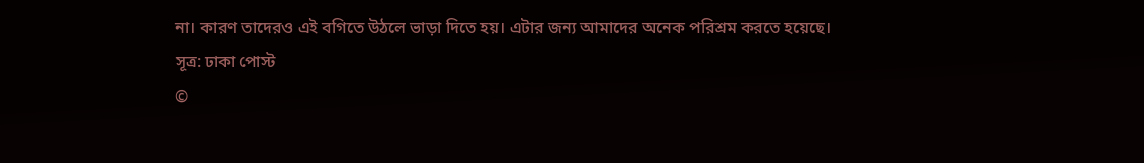না। কারণ তাদেরও এই বগিতে উঠলে ভাড়া দিতে হয়। এটার জন্য আমাদের অনেক পরিশ্রম করতে হয়েছে।
সূত্র: ঢাকা পোস্ট
©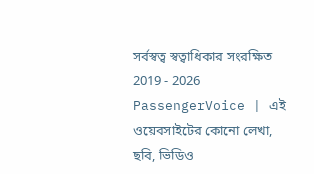সর্বস্বত্ব স্বত্বাধিকার সংরক্ষিত 2019 - 2026 PassengerVoice | এই ওয়েবসাইটের কোনো লেখা, ছবি, ভিডিও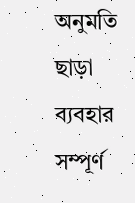অনুমতি ছাড়া ব্যবহার সম্পূর্ণ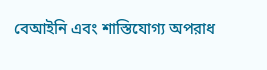বেআইনি এবং শাস্তিযোগ্য অপরাধ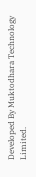Developed By Muktodhara Technology Limited.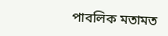পাবলিক মতামত